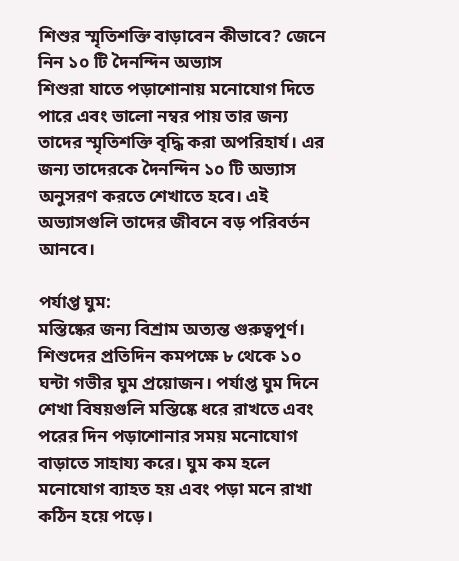শিশুর স্মৃতিশক্তি বাড়াবেন কীভাবে? জেনে নিন ১০ টি দৈনন্দিন অভ্যাস
শিশুরা যাতে পড়াশোনায় মনোযোগ দিতে পারে এবং ভালো নম্বর পায় তার জন্য তাদের স্মৃতিশক্তি বৃদ্ধি করা অপরিহার্য। এর জন্য তাদেরকে দৈনন্দিন ১০ টি অভ্যাস অনুসরণ করতে শেখাতে হবে। এই অভ্যাসগুলি তাদের জীবনে বড় পরিবর্তন আনবে।

পর্যাপ্ত ঘুম:
মস্তিষ্কের জন্য বিশ্রাম অত্যন্ত গুরুত্বপূর্ণ। শিশুদের প্রতিদিন কমপক্ষে ৮ থেকে ১০ ঘন্টা গভীর ঘুম প্রয়োজন। পর্যাপ্ত ঘুম দিনে শেখা বিষয়গুলি মস্তিষ্কে ধরে রাখতে এবং পরের দিন পড়াশোনার সময় মনোযোগ বাড়াতে সাহায্য করে। ঘুম কম হলে মনোযোগ ব্যাহত হয় এবং পড়া মনে রাখা কঠিন হয়ে পড়ে।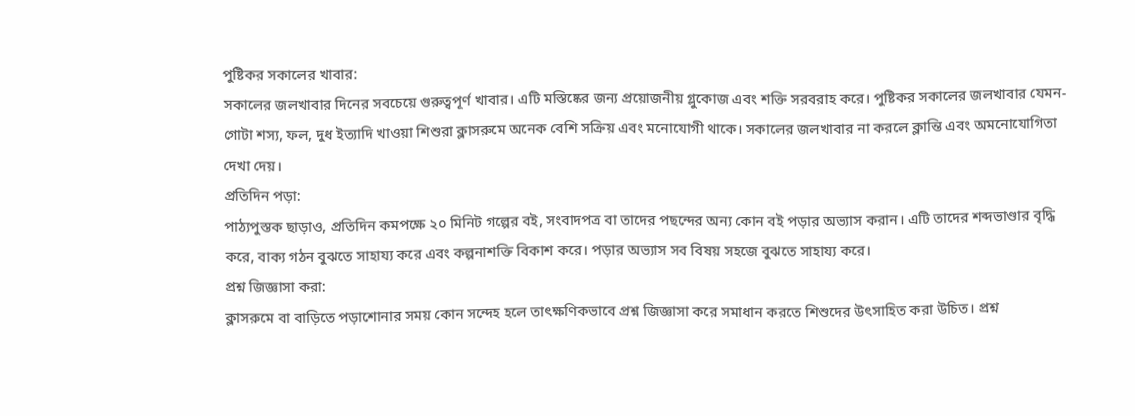পুষ্টিকর সকালের খাবার:
সকালের জলখাবার দিনের সবচেয়ে গুরুত্বপূর্ণ খাবার। এটি মস্তিষ্কের জন্য প্রয়োজনীয় গ্লুকোজ এবং শক্তি সরবরাহ করে। পুষ্টিকর সকালের জলখাবার যেমন- গোটা শস্য, ফল, দুধ ইত্যাদি খাওয়া শিশুরা ক্লাসরুমে অনেক বেশি সক্রিয় এবং মনোযোগী থাকে। সকালের জলখাবার না করলে ক্লান্তি এবং অমনোযোগিতা দেখা দেয়।
প্রতিদিন পড়া:
পাঠ্যপুস্তক ছাড়াও, প্রতিদিন কমপক্ষে ২০ মিনিট গল্পের বই, সংবাদপত্র বা তাদের পছন্দের অন্য কোন বই পড়ার অভ্যাস করান। এটি তাদের শব্দভাণ্ডার বৃদ্ধি করে, বাক্য গঠন বুঝতে সাহায্য করে এবং কল্পনাশক্তি বিকাশ করে। পড়ার অভ্যাস সব বিষয় সহজে বুঝতে সাহায্য করে।
প্রশ্ন জিজ্ঞাসা করা:
ক্লাসরুমে বা বাড়িতে পড়াশোনার সময় কোন সন্দেহ হলে তাৎক্ষণিকভাবে প্রশ্ন জিজ্ঞাসা করে সমাধান করতে শিশুদের উৎসাহিত করা উচিত। প্রশ্ন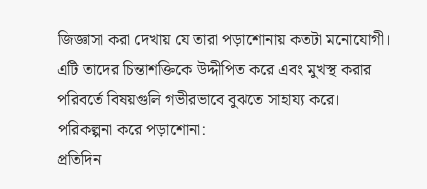জিজ্ঞাসা করা দেখায় যে তারা পড়াশোনায় কতটা মনোযোগী। এটি তাদের চিন্তাশক্তিকে উদ্দীপিত করে এবং মুখস্থ করার পরিবর্তে বিষয়গুলি গভীরভাবে বুঝতে সাহায্য করে।
পরিকল্পনা করে পড়াশোনা:
প্রতিদিন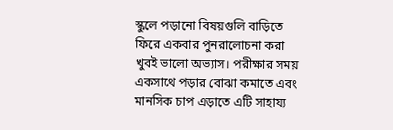স্কুলে পড়ানো বিষয়গুলি বাড়িতে ফিরে একবার পুনরালোচনা করা খুবই ভালো অভ্যাস। পরীক্ষার সময় একসাথে পড়ার বোঝা কমাতে এবং মানসিক চাপ এড়াতে এটি সাহায্য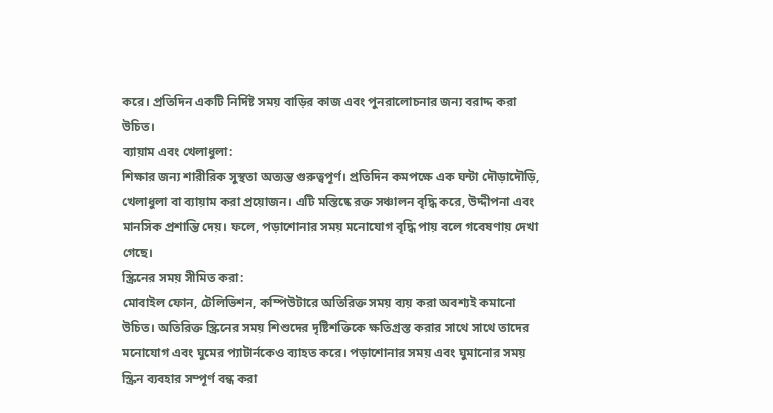করে। প্রতিদিন একটি নির্দিষ্ট সময় বাড়ির কাজ এবং পুনরালোচনার জন্য বরাদ্দ করা উচিত।
ব্যায়াম এবং খেলাধুলা:
শিক্ষার জন্য শারীরিক সুস্থতা অত্যন্ত গুরুত্বপূর্ণ। প্রতিদিন কমপক্ষে এক ঘন্টা দৌড়াদৌড়ি, খেলাধুলা বা ব্যায়াম করা প্রয়োজন। এটি মস্তিষ্কে রক্ত সঞ্চালন বৃদ্ধি করে, উদ্দীপনা এবং মানসিক প্রশান্তি দেয়। ফলে, পড়াশোনার সময় মনোযোগ বৃদ্ধি পায় বলে গবেষণায় দেখা গেছে।
স্ক্রিনের সময় সীমিত করা:
মোবাইল ফোন, টেলিভিশন, কম্পিউটারে অতিরিক্ত সময় ব্যয় করা অবশ্যই কমানো উচিত। অতিরিক্ত স্ক্রিনের সময় শিশুদের দৃষ্টিশক্তিকে ক্ষতিগ্রস্ত করার সাথে সাথে তাদের মনোযোগ এবং ঘুমের প্যাটার্নকেও ব্যাহত করে। পড়াশোনার সময় এবং ঘুমানোর সময় স্ক্রিন ব্যবহার সম্পূর্ণ বন্ধ করা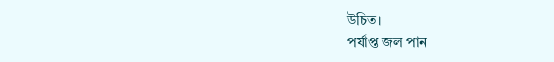উচিত।
পর্যাপ্ত জল পান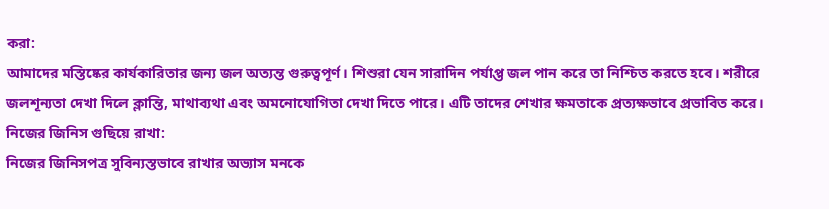করা:
আমাদের মস্তিষ্কের কার্যকারিতার জন্য জল অত্যন্ত গুরুত্বপূর্ণ। শিশুরা যেন সারাদিন পর্যাপ্ত জল পান করে তা নিশ্চিত করতে হবে। শরীরে জলশূন্যতা দেখা দিলে ক্লান্তি, মাথাব্যথা এবং অমনোযোগিতা দেখা দিতে পারে। এটি তাদের শেখার ক্ষমতাকে প্রত্যক্ষভাবে প্রভাবিত করে।
নিজের জিনিস গুছিয়ে রাখা:
নিজের জিনিসপত্র সুবিন্যস্তভাবে রাখার অভ্যাস মনকে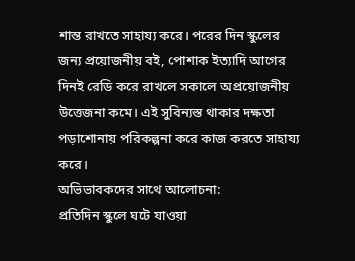শান্ত রাখতে সাহায্য করে। পরের দিন স্কুলের জন্য প্রয়োজনীয় বই, পোশাক ইত্যাদি আগের দিনই রেডি করে রাখলে সকালে অপ্রয়োজনীয় উত্তেজনা কমে। এই সুবিন্যস্ত থাকার দক্ষতা পড়াশোনায় পরিকল্পনা করে কাজ করতে সাহায্য করে।
অভিভাবকদের সাথে আলোচনা:
প্রতিদিন স্কুলে ঘটে যাওয়া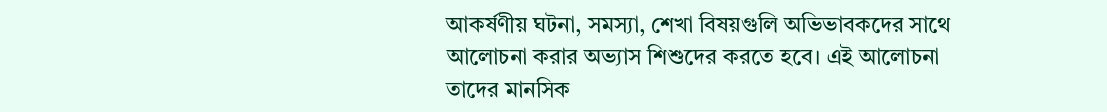আকর্ষণীয় ঘটনা, সমস্যা, শেখা বিষয়গুলি অভিভাবকদের সাথে আলোচনা করার অভ্যাস শিশুদের করতে হবে। এই আলোচনা তাদের মানসিক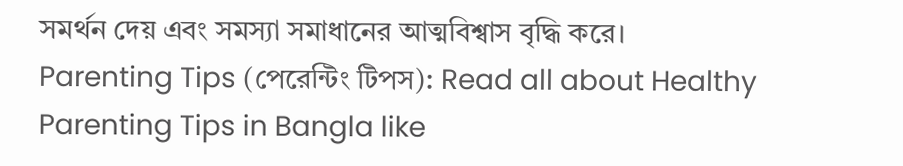সমর্থন দেয় এবং সমস্যা সমাধানের আত্মবিশ্বাস বৃদ্ধি করে।
Parenting Tips (পেরেন্টিং টিপস): Read all about Healthy Parenting Tips in Bangla like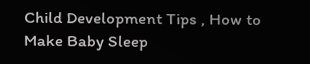Child Development Tips , How to Make Baby Sleep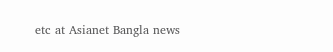etc at Asianet Bangla news